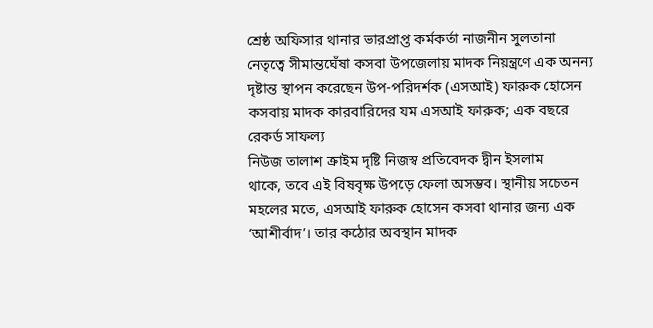শ্রেষ্ঠ অফিসার থানার ভারপ্রাপ্ত কর্মকর্তা নাজনীন সুলতানা নেতৃত্বে সীমান্তঘেঁষা কসবা উপজেলায় মাদক নিয়ন্ত্রণে এক অনন্য দৃষ্টান্ত স্থাপন করেছেন উপ-পরিদর্শক (এসআই) ফারুক হোসেন
কসবায় মাদক কারবারিদের যম এসআই ফারুক; এক বছরে রেকর্ড সাফল্য
নিউজ তালাশ ক্রাইম দৃষ্টি নিজস্ব প্রতিবেদক দ্বীন ইসলাম
থাকে, তবে এই বিষবৃক্ষ উপড়ে ফেলা অসম্ভব। স্থানীয় সচেতন মহলের মতে, এসআই ফারুক হোসেন কসবা থানার জন্য এক ‘আশীর্বাদ’। তার কঠোর অবস্থান মাদক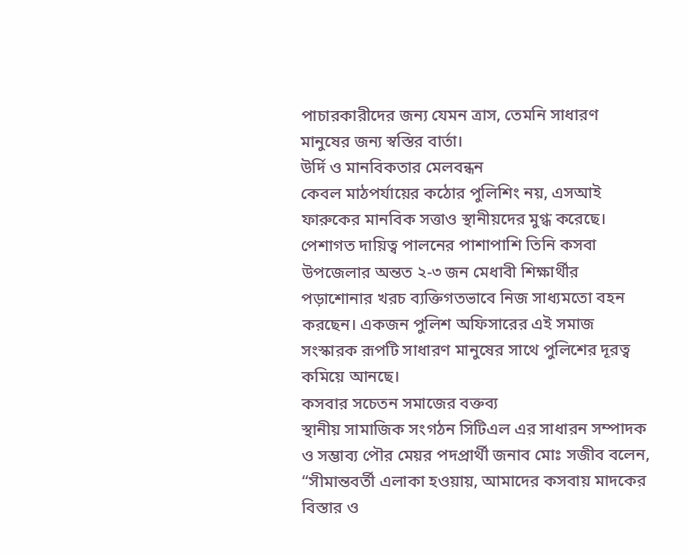পাচারকারীদের জন্য যেমন ত্রাস, তেমনি সাধারণ মানুষের জন্য স্বস্তির বার্তা।
উর্দি ও মানবিকতার মেলবন্ধন
কেবল মাঠপর্যায়ের কঠোর পুলিশিং নয়, এসআই ফারুকের মানবিক সত্তাও স্থানীয়দের মুগ্ধ করেছে। পেশাগত দায়িত্ব পালনের পাশাপাশি তিনি কসবা উপজেলার অন্তত ২-৩ জন মেধাবী শিক্ষার্থীর পড়াশোনার খরচ ব্যক্তিগতভাবে নিজ সাধ্যমতো বহন করছেন। একজন পুলিশ অফিসারের এই সমাজ সংস্কারক রূপটি সাধারণ মানুষের সাথে পুলিশের দূরত্ব কমিয়ে আনছে।
কসবার সচেতন সমাজের বক্তব্য
স্থানীয় সামাজিক সংগঠন সিটিএল এর সাধারন সম্পাদক ও সম্ভাব্য পৌর মেয়র পদপ্রার্থী জনাব মোঃ সজীব বলেন,
“সীমান্তবর্তী এলাকা হওয়ায়, আমাদের কসবায় মাদকের বিস্তার ও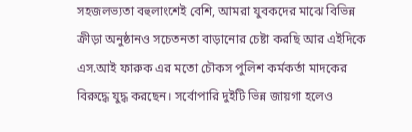সহজলভ্যতা বহুলাংশেই বেশি, আমরা যুবকদের মাঝে বিভিন্ন ক্রীড়া অনুষ্ঠানও সচেতনতা বাড়ানোর চেষ্টা করছি আর এইদিকে এস.আই ফারুক এর মতো চৌকস পুলিশ কর্মকর্তা মাদকের বিরুদ্ধে যুদ্ধ করছেন। সর্বোপারি দুইটি ভিন্ন জায়গা হলেও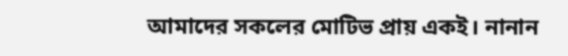আমাদের সকলের মোটিভ প্রায় একই। নানান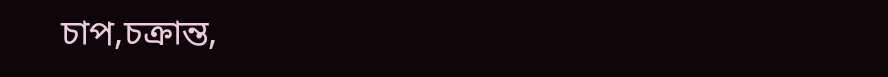চাপ,চক্রান্ত,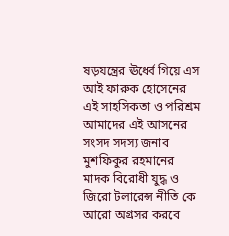ষড়যন্ত্রের ঊর্ধ্বে গিয়ে এস আই ফারুক হোসেনের এই সাহসিকতা ও পরিশ্রম আমাদের এই আসনের সংসদ সদস্য জনাব মুশফিকুর রহমানের মাদক বিরোধী যুদ্ধ ও জিরো টলারেন্স নীতি কে আরো অগ্রসর করবে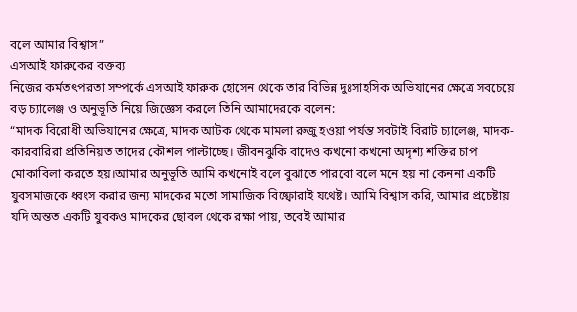বলে আমার বিশ্বাস”
এসআই ফারুকের বক্তব্য
নিজের কর্মতৎপরতা সম্পর্কে এসআই ফারুক হোসেন থেকে তার বিভিন্ন দুঃসাহসিক অভিযানের ক্ষেত্রে সবচেয়ে বড় চ্যালেঞ্জ ও অনুভূতি নিয়ে জিজ্ঞেস করলে তিনি আমাদেরকে বলেন:
“মাদক বিরোধী অভিযানের ক্ষেত্রে, মাদক আটক থেকে মামলা রুজু হওয়া পর্যন্ত সবটাই বিরাট চ্যালেঞ্জ, মাদক-কারবারিরা প্রতিনিয়ত তাদের কৌশল পাল্টাচ্ছে। জীবনঝুকি বাদেও কখনো কখনো অদৃশ্য শক্তির চাপ মোকাবিলা করতে হয়।আমার অনুভূতি আমি কখনোই বলে বুঝাতে পারবো বলে মনে হয় না কেননা একটি যুবসমাজকে ধ্বংস করার জন্য মাদকের মতো সামাজিক বিষ্ফোরাই যথেষ্ট। আমি বিশ্বাস করি, আমার প্রচেষ্টায় যদি অন্তত একটি যুবকও মাদকের ছোবল থেকে রক্ষা পায়, তবেই আমার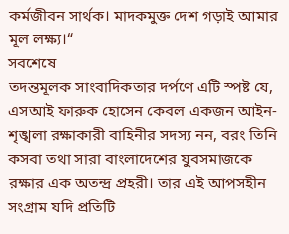কর্মজীবন সার্থক। মাদকমুক্ত দেশ গড়াই আমার মূল লক্ষ্য।“
সবশেষে
তদন্তমূলক সাংবাদিকতার দর্পণে এটি স্পষ্ট যে, এসআই ফারুক হোসেন কেবল একজন আইন-শৃঙ্খলা রক্ষাকারী বাহিনীর সদস্য নন, বরং তিনি কসবা তথা সারা বাংলাদেশের যুবসমাজকে রক্ষার এক অতন্দ্র প্রহরী। তার এই আপসহীন সংগ্রাম যদি প্রতিটি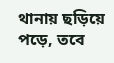থানায় ছড়িয়ে পড়ে, তবে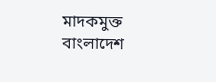মাদকমুক্ত বাংলাদেশ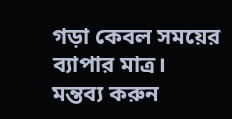গড়া কেবল সময়ের ব্যাপার মাত্র।
মন্তব্য করুন